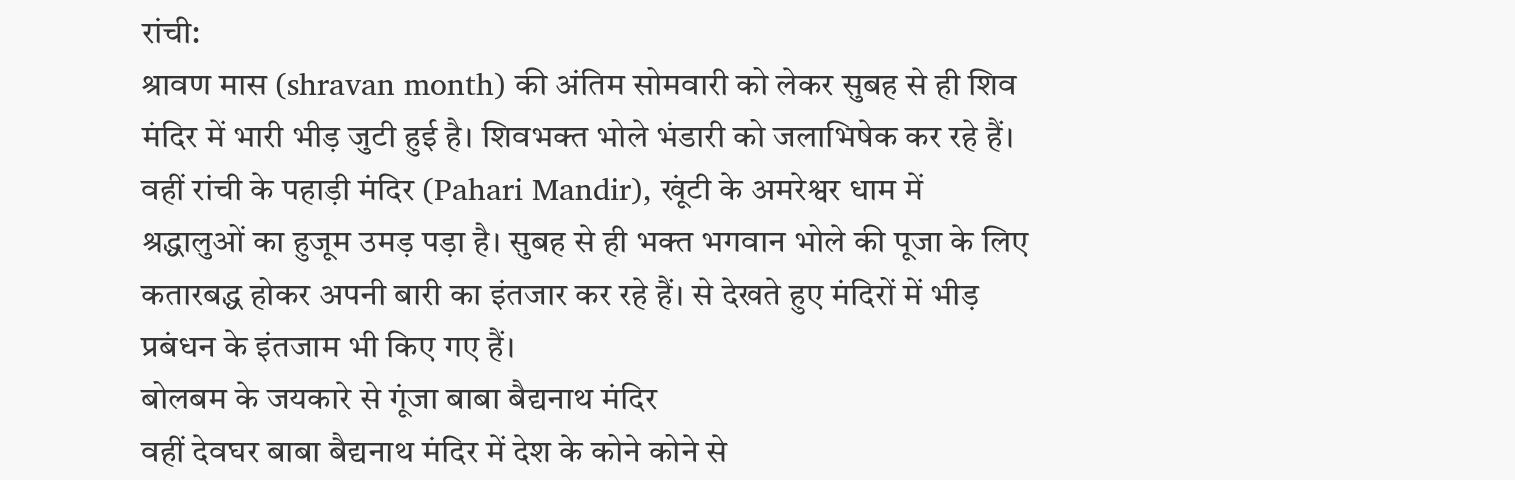रांची:
श्रावण मास (shravan month) की अंतिम सोमवारी को लेकर सुबह से ही शिव मंदिर में भारी भीड़ जुटी हुई है। शिवभक्त भोले भंडारी को जलाभिषेक कर रहे हैं। वहीं रांची के पहाड़ी मंदिर (Pahari Mandir), खूंटी के अमरेश्वर धाम में श्रद्धालुओं का हुजूम उमड़ पड़ा है। सुबह से ही भक्त भगवान भोले की पूजा के लिए कतारबद्ध होकर अपनी बारी का इंतजार कर रहे हैं। से देखते हुए मंदिरों में भीड़ प्रबंधन के इंतजाम भी किए गए हैं।
बोलबम के जयकारे से गूंजा बाबा बैद्यनाथ मंदिर
वहीं देवघर बाबा बैद्यनाथ मंदिर में देश के कोने कोने से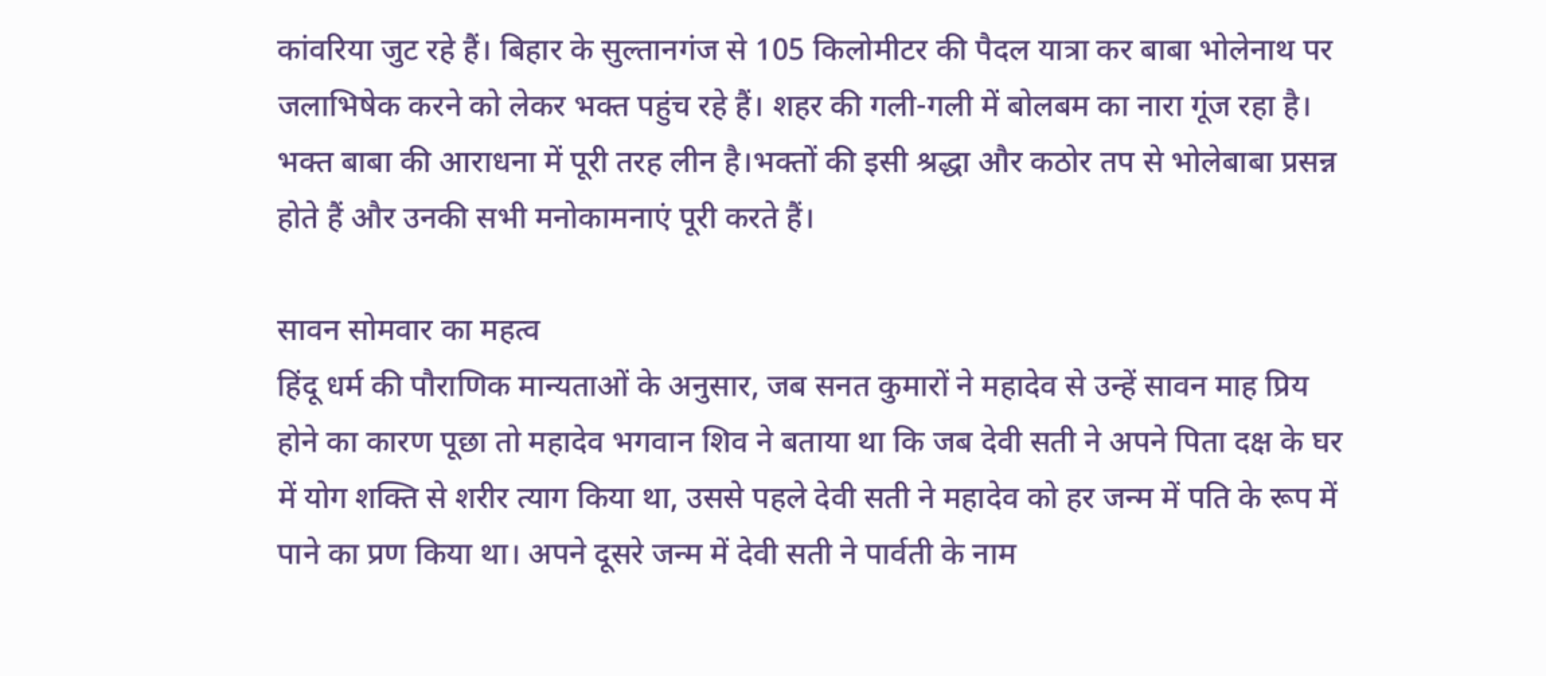कांवरिया जुट रहे हैं। बिहार के सुल्तानगंज से 105 किलोमीटर की पैदल यात्रा कर बाबा भोलेनाथ पर जलाभिषेक करने को लेकर भक्त पहुंच रहे हैं। शहर की गली-गली में बोलबम का नारा गूंज रहा है। भक्त बाबा की आराधना में पूरी तरह लीन है।भक्तों की इसी श्रद्धा और कठोर तप से भोलेबाबा प्रसन्न होते हैं और उनकी सभी मनोकामनाएं पूरी करते हैं।

सावन सोमवार का महत्व
हिंदू धर्म की पौराणिक मान्यताओं के अनुसार, जब सनत कुमारों ने महादेव से उन्हें सावन माह प्रिय होने का कारण पूछा तो महादेव भगवान शिव ने बताया था कि जब देवी सती ने अपने पिता दक्ष के घर में योग शक्ति से शरीर त्याग किया था, उससे पहले देवी सती ने महादेव को हर जन्म में पति के रूप में पाने का प्रण किया था। अपने दूसरे जन्म में देवी सती ने पार्वती के नाम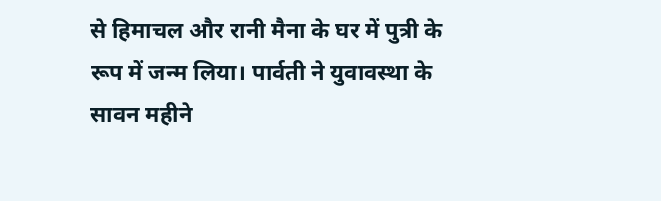से हिमाचल और रानी मैना के घर में पुत्री के रूप में जन्म लिया। पार्वती ने युवावस्था के सावन महीने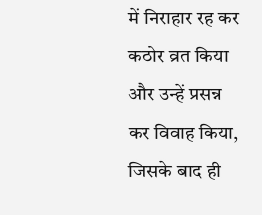में निराहार रह कर कठोर व्रत किया और उन्हें प्रसन्न कर विवाह किया, जिसके बाद ही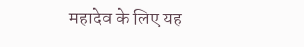महादेव के लिए यह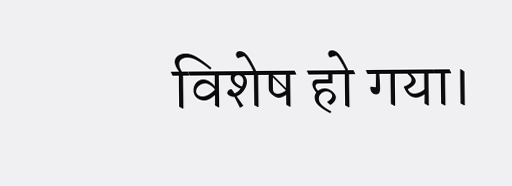विशेष हो गया।